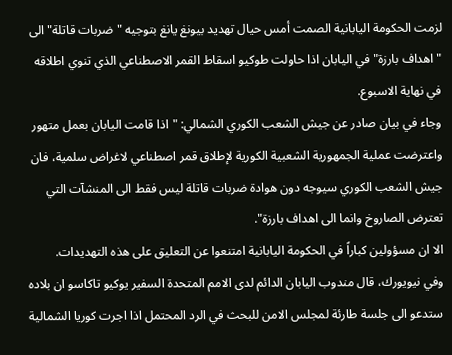لزمت الحكومة اليابانية الصمت أمس حيال تهديد بيونغ يانغ بتوجيه "ضربات قاتلة" الى " اهداف بارزة" في اليابان اذا حاولت طوكيو اسقاط القمر الاصطناعي الذي تنوي اطلاقه في نهاية الاسبوع.
وجاء في بيان صادر عن جيش الشعب الكوري الشمالي: "اذا قامت اليابان بعمل متهور واعترضت عملية الجمهورية الشعبية الكورية لإطلاق قمر اصطناعي لاغراض سلمية، فان جيش الشعب الكوري سيوجه دون هوادة ضربات قاتلة ليس فقط الى المنشآت التي تعترض الصاروخ وانما الى اهداف بارزة".
الا ان مسؤولين كباراً في الحكومة اليابانية امتنعوا عن التعليق على هذه التهديدات.
وفي نيويورك، قال مندوب اليابان الدائم لدى الامم المتحدة السفير يوكيو تاكاسو ان بلاده ستدعو الى جلسة طارئة لمجلس الامن للبحث في الرد المحتمل اذا اجرت كوريا الشمالية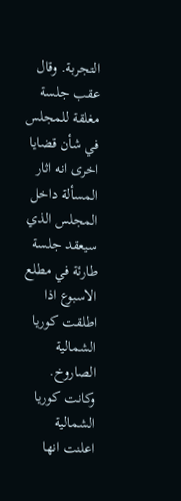التجربة. وقال عقب جلسة مغلقة للمجلس في شأن قضايا اخرى انه اثار المسألة داخل المجلس الذي سيعقد جلسة طارئة في مطلع الاسبوع اذا اطلقت كوريا الشمالية الصاروخ.
وكانت كوريا الشمالية اعلنت انها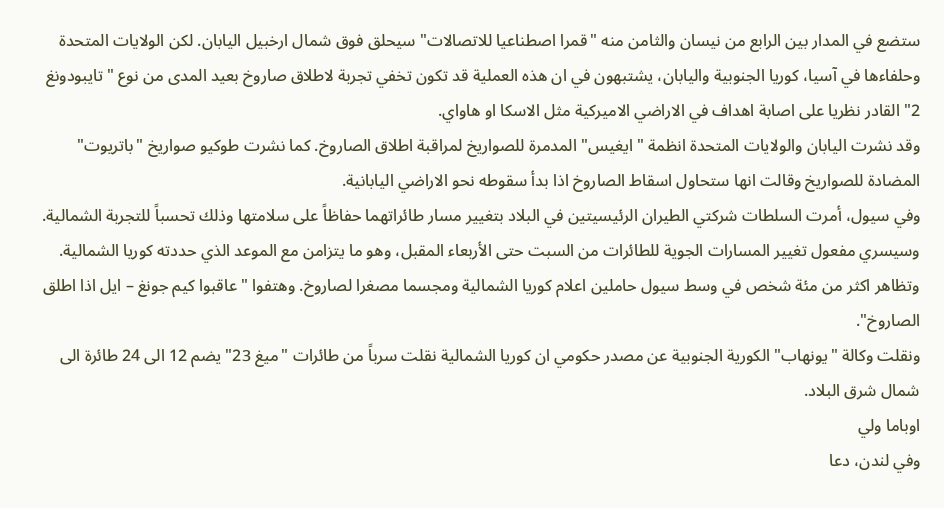ستضع في المدار بين الرابع من نيسان والثامن منه "قمرا اصطناعيا للاتصالات" سيحلق فوق شمال ارخبيل اليابان. لكن الولايات المتحدة وحلفاءها في آسيا، كوريا الجنوبية واليابان، يشتبهون في ان هذه العملية قد تكون تخفي تجربة لاطلاق صاروخ بعيد المدى من نوع "تايبودونغ 2" القادر نظريا على اصابة اهداف في الاراضي الاميركية مثل الاسكا او هاواي.
وقد نشرت اليابان والولايات المتحدة انظمة " ايغيس" المدمرة للصواريخ لمراقبة اطلاق الصاروخ. كما نشرت طوكيو صواريخ "باتريوت" المضادة للصواريخ وقالت انها ستحاول اسقاط الصاروخ اذا بدأ سقوطه نحو الاراضي اليابانية.
وفي سيول، أمرت السلطات شركتي الطيران الرئيسيتين في البلاد بتغيير مسار طائراتهما حفاظاً على سلامتها وذلك تحسباً للتجربة الشمالية. وسيسري مفعول تغيير المسارات الجوية للطائرات من السبت حتى الأربعاء المقبل، وهو ما يتزامن مع الموعد الذي حددته كوريا الشمالية.
وتظاهر اكثر من مئة شخص في وسط سيول حاملين اعلام كوريا الشمالية ومجسما مصغرا لصاروخ. وهتفوا "عاقبوا كيم جونغ – ايل اذا اطلق الصاروخ".
ونقلت وكالة "يونهاب" الكورية الجنوبية عن مصدر حكومي ان كوريا الشمالية نقلت سرباً من طائرات "ميغ 23" يضم 12 الى 24 طائرة الى شمال شرق البلاد.
اوباما ولي
وفي لندن، دعا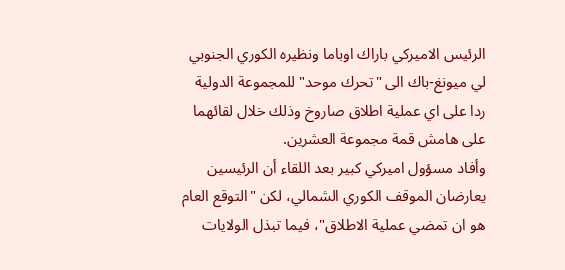الرئيس الاميركي باراك اوباما ونظيره الكوري الجنوبي لي ميونغ-باك الى "تحرك موحد" للمجموعة الدولية ردا على اي عملية اطلاق صاروخ وذلك خلال لقائهما على هامش قمة مجموعة العشرين.
وأفاد مسؤول اميركي كبير بعد اللقاء أن الرئيسين يعارضان الموقف الكوري الشمالي، لكن "التوقع العام هو ان تمضي عملية الاطلاق"، فيما تبذل الولايات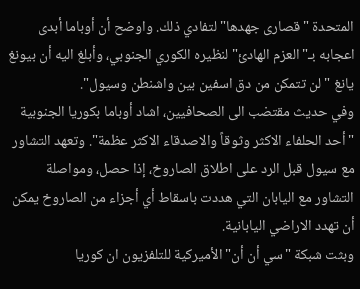المتحدة "قصارى جهدها" لتفادي ذلك. واوضح أن أوباما أبدى اعجابه بـ"العزم الهادئ" لنظيره الكوري الجنوبي، وأبلغ اليه أن بيونغ يانغ "لن تتمكن من دق اسفين بين واشنطن وسيول".
وفي حديث مقتضب الى الصحافيين، اشاد أوباما بكوريا الجنوبية "أحد الحلفاء الاكثر وثوقاً والاصدقاء الاكثر عظمة". وتعهد التشاور مع سيول قبل الرد على اطلاق الصاروخ، إذا حصل، ومواصلة التشاور مع اليابان التي هددت باسقاط أي أجزاء من الصاروخ يمكن أن تهدد الاراضي اليابانية.
وبثت شبكة "سي أن أن" الأميركية للتلفزيون ان كوريا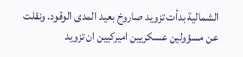الشمالية بدأت تزويد صاروخ بعيد المدى الوقود. ونقلت عن مسؤولين عسكريين اميركيين ان تزويد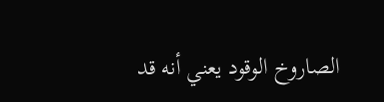الصاروخ الوقود يعني أنه قد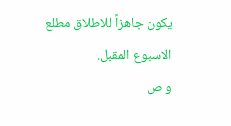يكون جاهزاً للاطلاق مطلع الاسبوع المقبل.
و ص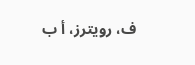ف، رويترز، أ ب